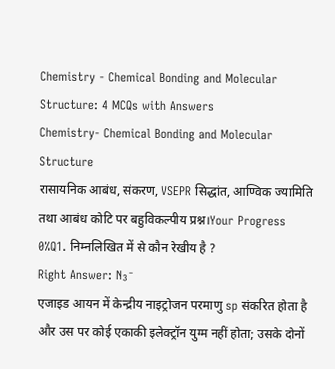Chemistry - Chemical Bonding and Molecular Structure: 4 MCQs with Answers
Chemistry- Chemical Bonding and Molecular Structure
रासायनिक आबंध, संकरण, VSEPR सिद्धांत, आण्विक ज्यामिति तथा आबंध कोटि पर बहुविकल्पीय प्रश्न।Your Progress
0%Q1. निम्नलिखित में से कौन रेखीय है ?
Right Answer: N₃⁻
एजाइड आयन में केन्द्रीय नाइट्रोजन परमाणु sp संकरित होता है और उस पर कोई एकाकी इलेक्ट्रॉन युग्म नहीं होता; उसके दोनों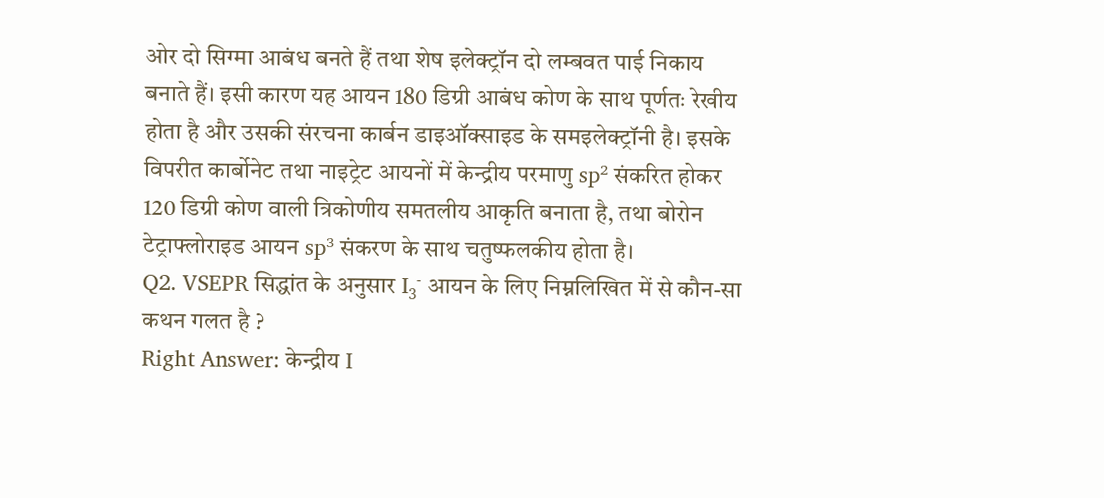ओर दो सिग्मा आबंध बनते हैं तथा शेष इलेक्ट्रॉन दो लम्बवत पाई निकाय बनाते हैं। इसी कारण यह आयन 180 डिग्री आबंध कोण के साथ पूर्णतः रेखीय होता है और उसकी संरचना कार्बन डाइऑक्साइड के समइलेक्ट्रॉनी है। इसके विपरीत कार्बोनेट तथा नाइट्रेट आयनों में केन्द्रीय परमाणु sp² संकरित होकर 120 डिग्री कोण वाली त्रिकोणीय समतलीय आकृति बनाता है, तथा बोरोन टेट्राफ्लोराइड आयन sp³ संकरण के साथ चतुष्फलकीय होता है।
Q2. VSEPR सिद्धांत के अनुसार I₃⁻ आयन के लिए निम्नलिखित में से कौन-सा कथन गलत है ?
Right Answer: केन्द्रीय I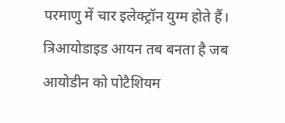परमाणु में चार इलेक्ट्रॉन युग्म होते हैं।
त्रिआयोडाइड आयन तब बनता है जब आयोडीन को पोटैशियम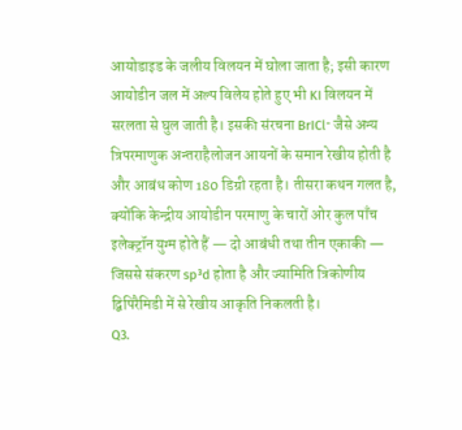आयोडाइड के जलीय विलयन में घोला जाता है; इसी कारण आयोडीन जल में अल्प विलेय होते हुए भी KI विलयन में सरलता से घुल जाती है। इसकी संरचना BrICl⁻ जैसे अन्य त्रिपरमाणुक अन्तराहैलोजन आयनों के समान रेखीय होती है और आबंध कोण 180 डिग्री रहता है। तीसरा कथन गलत है, क्योंकि केन्द्रीय आयोडीन परमाणु के चारों ओर कुल पाँच इलेक्ट्रॉन युग्म होते हैं — दो आबंधी तथा तीन एकाकी — जिससे संकरण sp³d होता है और ज्यामिति त्रिकोणीय द्विपिरैमिडी में से रेखीय आकृति निकलती है।
Q3.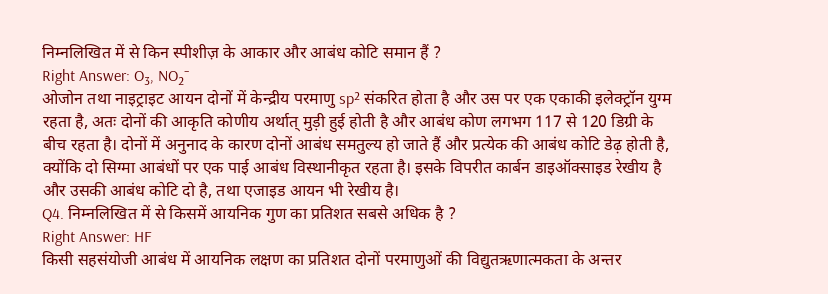निम्नलिखित में से किन स्पीशीज़ के आकार और आबंध कोटि समान हैं ?
Right Answer: O₃, NO₂⁻
ओजोन तथा नाइट्राइट आयन दोनों में केन्द्रीय परमाणु sp² संकरित होता है और उस पर एक एकाकी इलेक्ट्रॉन युग्म रहता है, अतः दोनों की आकृति कोणीय अर्थात् मुड़ी हुई होती है और आबंध कोण लगभग 117 से 120 डिग्री के बीच रहता है। दोनों में अनुनाद के कारण दोनों आबंध समतुल्य हो जाते हैं और प्रत्येक की आबंध कोटि डेढ़ होती है, क्योंकि दो सिग्मा आबंधों पर एक पाई आबंध विस्थानीकृत रहता है। इसके विपरीत कार्बन डाइऑक्साइड रेखीय है और उसकी आबंध कोटि दो है, तथा एजाइड आयन भी रेखीय है।
Q4. निम्नलिखित में से किसमें आयनिक गुण का प्रतिशत सबसे अधिक है ?
Right Answer: HF
किसी सहसंयोजी आबंध में आयनिक लक्षण का प्रतिशत दोनों परमाणुओं की विद्युतऋणात्मकता के अन्तर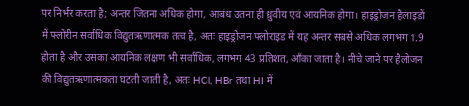पर निर्भर करता है; अन्तर जितना अधिक होगा, आबंध उतना ही ध्रुवीय एवं आयनिक होगा। हाइड्रोजन हैलाइडों में फ्लोरीन सर्वाधिक विद्युतऋणात्मक तत्व है, अतः हाइड्रोजन फ्लोराइड में यह अन्तर सबसे अधिक लगभग 1.9 होता है और उसका आयनिक लक्षण भी सर्वाधिक, लगभग 43 प्रतिशत, आँका जाता है। नीचे जाने पर हैलोजन की विद्युतऋणात्मकता घटती जाती है, अतः HCl, HBr तथा HI में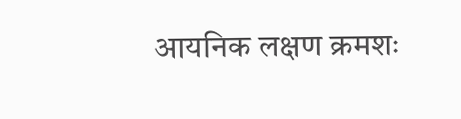आयनिक लक्षण क्रमशः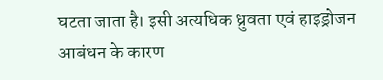घटता जाता है। इसी अत्यधिक ध्रुवता एवं हाइड्रोजन आबंधन के कारण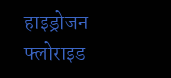हाइड्रोजन फ्लोराइड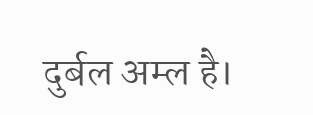दुर्बल अम्ल है।